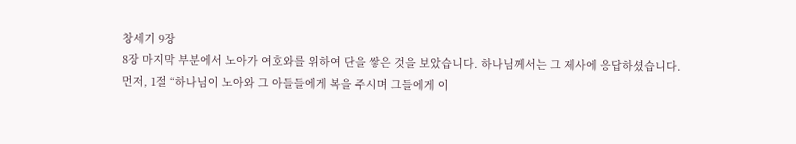창세기 9장
8장 마지막 부분에서 노아가 여호와를 위하여 단을 쌓은 것을 보았습니다. 하나님께서는 그 제사에 응답하셨습니다.
먼저, 1절 “하나님이 노아와 그 아들들에게 복을 주시며 그들에게 이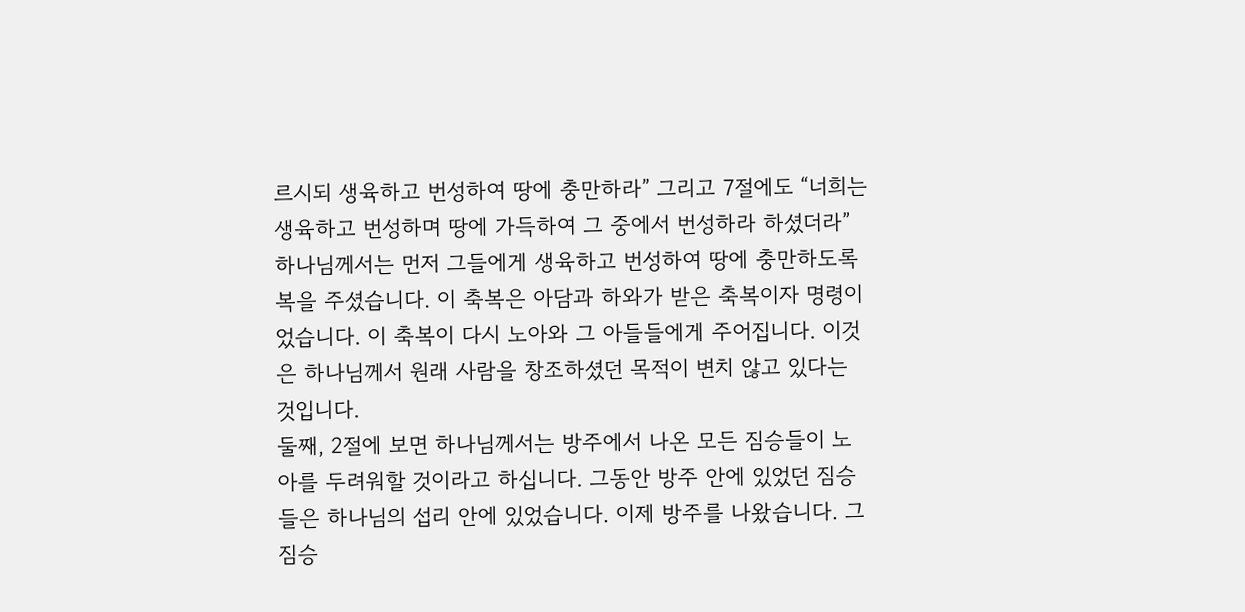르시되 생육하고 번성하여 땅에 충만하라” 그리고 7절에도 “너희는 생육하고 번성하며 땅에 가득하여 그 중에서 번성하라 하셨더라”
하나님께서는 먼저 그들에게 생육하고 번성하여 땅에 충만하도록 복을 주셨습니다. 이 축복은 아담과 하와가 받은 축복이자 명령이었습니다. 이 축복이 다시 노아와 그 아들들에게 주어집니다. 이것은 하나님께서 원래 사람을 창조하셨던 목적이 변치 않고 있다는 것입니다.
둘째, 2절에 보면 하나님께서는 방주에서 나온 모든 짐승들이 노아를 두려워할 것이라고 하십니다. 그동안 방주 안에 있었던 짐승들은 하나님의 섭리 안에 있었습니다. 이제 방주를 나왔습니다. 그 짐승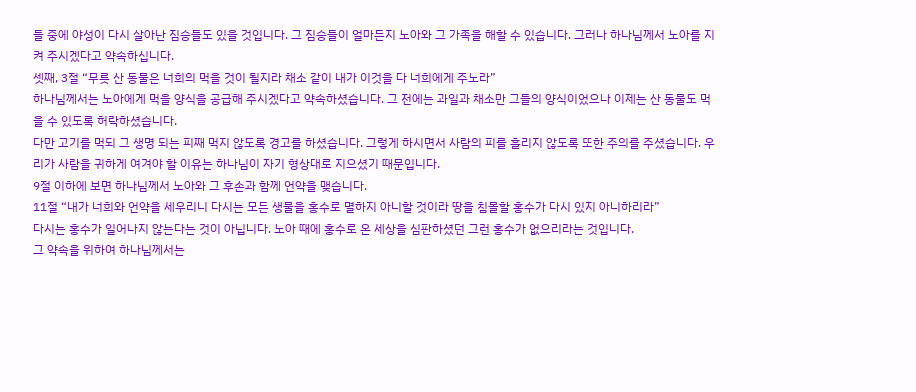들 중에 야성이 다시 살아난 짐승들도 있을 것입니다. 그 짐승들이 얼마든지 노아와 그 가족을 해할 수 있습니다. 그러나 하나님께서 노아를 지켜 주시겠다고 약속하십니다.
셋째, 3절 “무릇 산 동물은 너희의 먹을 것이 될지라 채소 같이 내가 이것을 다 너희에게 주노라”
하나님께서는 노아에게 먹을 양식을 공급해 주시겠다고 약속하셨습니다. 그 전에는 과일과 채소만 그들의 양식이었으나 이제는 산 동물도 먹을 수 있도록 허락하셨습니다.
다만 고기를 먹되 그 생명 되는 피째 먹지 않도록 경고를 하셨습니다. 그렇게 하시면서 사람의 피를 흘리지 않도록 또한 주의를 주셨습니다. 우리가 사람을 귀하게 여겨야 할 이유는 하나님이 자기 형상대로 지으셨기 때문입니다.
9절 이하에 보면 하나님께서 노아와 그 후손과 함께 언약을 맺습니다.
11절 “내가 너희와 언약을 세우리니 다시는 모든 생물을 홍수로 멸하지 아니할 것이라 땅을 침몰할 홍수가 다시 있지 아니하리라”
다시는 홍수가 일어나지 않는다는 것이 아닙니다. 노아 때에 홍수로 온 세상을 심판하셨던 그런 홍수가 없으리라는 것입니다.
그 약속을 위하여 하나님께서는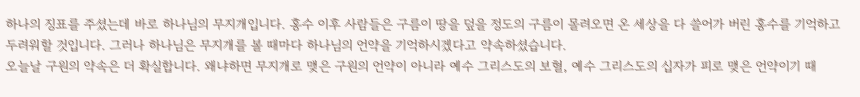하나의 징표를 주셨는데 바로 하나님의 무지개입니다. 홍수 이후 사람들은 구름이 땅을 덮을 정도의 구름이 몰려오면 온 세상을 다 쓸어가 버린 홍수를 기억하고 두려워할 것입니다. 그러나 하나님은 무지개를 볼 때마다 하나님의 언약을 기억하시겠다고 약속하셨습니다.
오늘날 구원의 약속은 더 확실합니다. 왜냐하면 무지개로 맺은 구원의 언약이 아니라 예수 그리스도의 보혈, 예수 그리스도의 십자가 피로 맺은 언약이기 때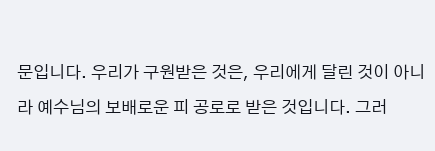문입니다. 우리가 구원받은 것은, 우리에게 달린 것이 아니라 예수님의 보배로운 피 공로로 받은 것입니다. 그러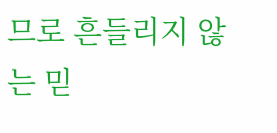므로 흔들리지 않는 믿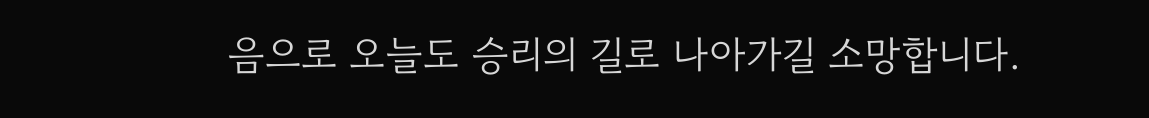음으로 오늘도 승리의 길로 나아가길 소망합니다.